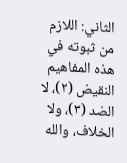الثاني: اللازم من ثبوته في هذه المفاهيم النقيض (٢)، لا الضد (٣)، ولا الخلاف، والله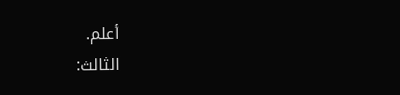أعلم.
الثالث: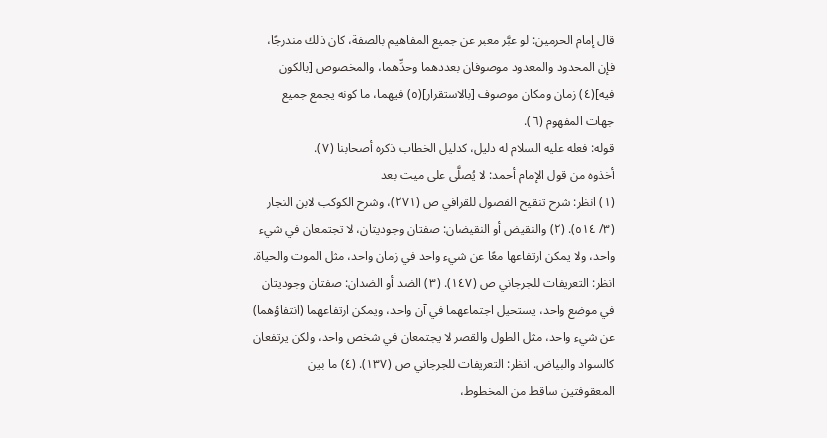قال إمام الحرمين: لو عبَّر معبر عن جميع المفاهيم بالصفة، كان ذلك مندرجًا، فإن المحدود والمعدود موصوفان بعددهما وحدِّهما، والمخصوص [بالكون فيه](٤) زمان ومكان موصوف [بالاستقرار](٥) فيهما، ما كونه يجمع جميع جهات المفهوم (٦).
قوله: فعله عليه السلام له دليل، كدليل الخطاب ذكره أصحابنا (٧).
أخذوه من قول الإمام أحمد: لا يُصلَّى على ميت بعد
(١) انظر: شرح تنقيح الفصول للقرافي ص (٢٧١)، وشرح الكوكب لابن النجار (٣/ ٥١٤). (٢) والنقيض أو النقيضان: صفتان وجوديتان، لا تجتمعان في شيء واحد، ولا يمكن ارتفاعها معًا عن شيء واحد في زمان واحد، مثل الموت والحياة. انظر: التعريفات للجرجاني ص (١٤٧). (٣) الضد أو الضدان: صفتان وجوديتان في موضع واحد، يستحيل اجتماعهما في آن واحد، ويمكن ارتفاعهما (انتفاؤهما) عن شيء واحد، مثل الطول والقصر لا يجتمعان في شخص واحد، ولكن يرتفعان كالسواد والبياض. انظر: التعريفات للجرجاني ص (١٣٧). (٤) ما بين المعقوفتين ساقط من المخطوط،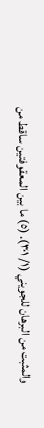والمثبت من البرهان للجويني (١/ ٣٠١). (٥) ما بين المعقوفتين ساقط من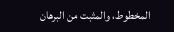المخطوط، والمثبت من البرهان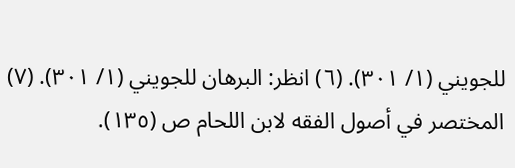للجويني (١/ ٣٠١). (٦) انظر: البرهان للجويني (١/ ٣٠١). (٧) المختصر في أصول الفقه لابن اللحام ص (١٣٥).